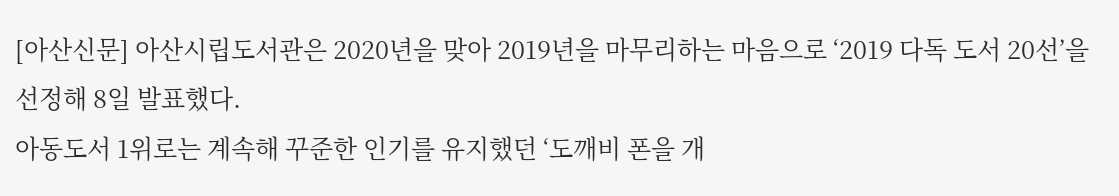[아산신문] 아산시립도서관은 2020년을 맞아 2019년을 마무리하는 마음으로 ‘2019 다독 도서 20선’을 선정해 8일 발표했다.
아동도서 1위로는 계속해 꾸준한 인기를 유지했던 ‘도깨비 폰을 개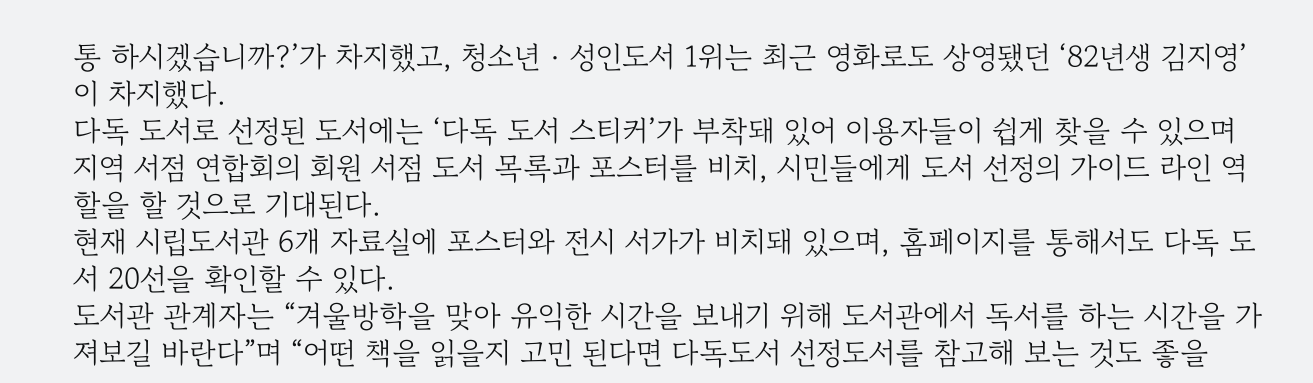통 하시겠습니까?’가 차지했고, 청소년‧성인도서 1위는 최근 영화로도 상영됐던 ‘82년생 김지영’이 차지했다.
다독 도서로 선정된 도서에는 ‘다독 도서 스티커’가 부착돼 있어 이용자들이 쉽게 찾을 수 있으며 지역 서점 연합회의 회원 서점 도서 목록과 포스터를 비치, 시민들에게 도서 선정의 가이드 라인 역할을 할 것으로 기대된다.
현재 시립도서관 6개 자료실에 포스터와 전시 서가가 비치돼 있으며, 홈페이지를 통해서도 다독 도서 20선을 확인할 수 있다.
도서관 관계자는 “겨울방학을 맞아 유익한 시간을 보내기 위해 도서관에서 독서를 하는 시간을 가져보길 바란다”며 “어떤 책을 읽을지 고민 된다면 다독도서 선정도서를 참고해 보는 것도 좋을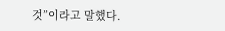것”이라고 말했다.